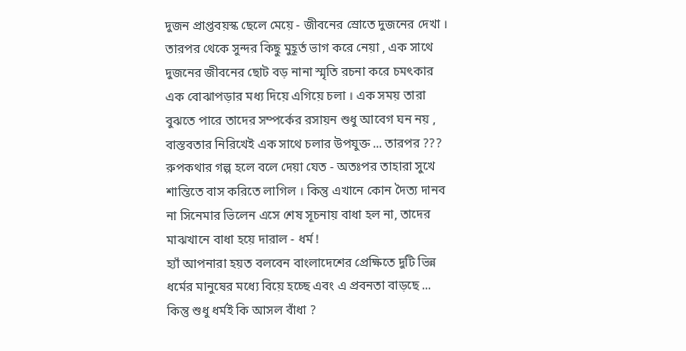দুজন প্রাপ্তবয়স্ক ছেলে মেয়ে - জীবনের স্রোতে দুজনের দেখা । তারপর থেকে সুন্দর কিছু মুহূর্ত ভাগ করে নেয়া , এক সাথে দুজনের জীবনের ছোট বড় নানা স্মৃতি রচনা করে চমৎকার এক বোঝাপড়ার মধ্য দিয়ে এগিয়ে চলা । এক সময় তারা বুঝতে পারে তাদের সম্পর্কের রসায়ন শুধু আবেগ ঘন নয় , বাস্তবতার নিরিখেই এক সাথে চলার উপযুক্ত ... তারপর ???
রুপকথার গল্প হলে বলে দেয়া যেত - অতঃপর তাহারা সুখে শান্তিতে বাস করিতে লাগিল । কিন্তু এখানে কোন দৈত্য দানব না সিনেমার ভিলেন এসে শেষ সূচনায় বাধা হল না, তাদের মাঝখানে বাধা হয়ে দারাল - ধর্ম !
হ্যাঁ আপনারা হয়ত বলবেন বাংলাদেশের প্রেক্ষিতে দুটি ভিন্ন ধর্মের মানুষের মধ্যে বিয়ে হচ্ছে এবং এ প্রবনতা বাড়ছে ... কিন্তু শুধু ধর্মই কি আসল বাঁধা ?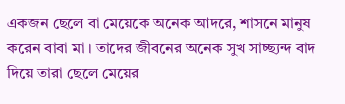একজন ছেলে বা মেয়েকে অনেক আদরে, শাসনে মানুষ করেন বাবা মা । তাদের জীবনের অনেক সুখ সাচ্ছ্যন্দ বাদ দিয়ে তারা ছেলে মেয়ের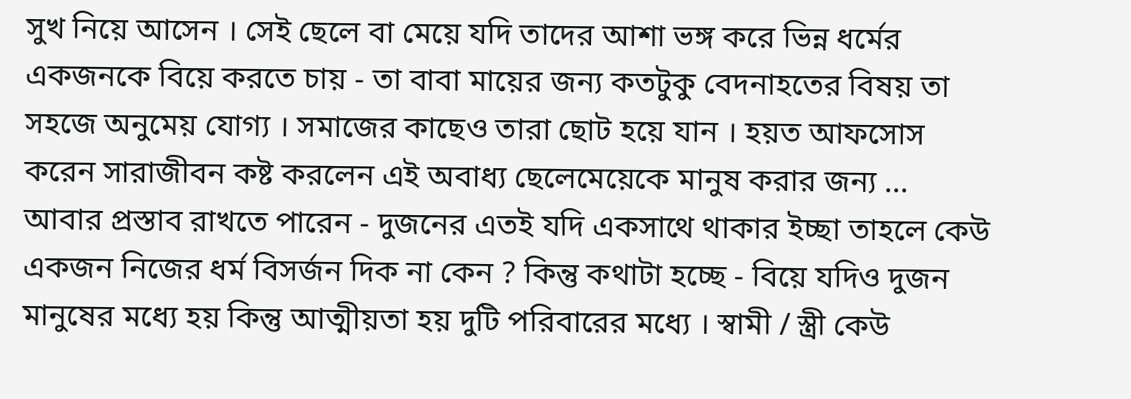সুখ নিয়ে আসেন । সেই ছেলে বা মেয়ে যদি তাদের আশা ভঙ্গ করে ভিন্ন ধর্মের একজনকে বিয়ে করতে চায় - তা বাবা মায়ের জন্য কতটুকু বেদনাহতের বিষয় তা সহজে অনুমেয় যোগ্য । সমাজের কাছেও তারা ছোট হয়ে যান । হয়ত আফসোস করেন সারাজীবন কষ্ট করলেন এই অবাধ্য ছেলেমেয়েকে মানুষ করার জন্য ...
আবার প্রস্তাব রাখতে পারেন - দুজনের এতই যদি একসাথে থাকার ইচ্ছা তাহলে কেউ একজন নিজের ধর্ম বিসর্জন দিক না কেন ? কিন্তু কথাটা হচ্ছে - বিয়ে যদিও দুজন মানুষের মধ্যে হয় কিন্তু আত্মীয়তা হয় দুটি পরিবারের মধ্যে । স্বামী / স্ত্রী কেউ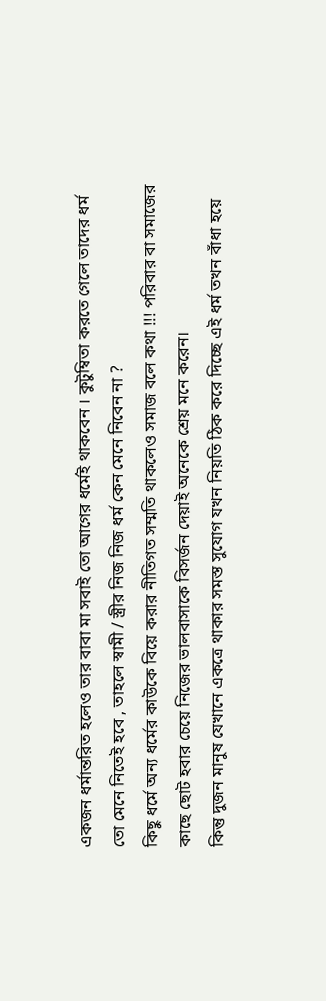একজন ধর্মান্তরিত হলেও তার বাবা মা সবাই তো আগের ধর্মেই থাকবেন । কুটুম্বিতা করতে গেলে তাদের ধর্ম তো মেনে নিতেই হবে , তাহলে স্বামী / স্ত্রীর নিজ নিজ ধর্ম কেন মেনে নিবেন না ?
কিছু ধর্মে অন্য ধর্মের কাউকে বিয়ে করার নীতিগত সম্মতি থাকলেও সমাজ বলে কথা !!! পরিবার বা সমাজের কাছে ছোট হবার চেয়ে নিজের ভালবাসাকে বিসর্জন দেয়াই অনেকে শ্রেয় মনে করেন।
কিন্তু দুজন মানুষ যেখানে একত্রে থাকার সমস্ত সুযোগ যখন নিয়তি ঠিক করে দিচ্ছে এই ধর্ম তখন বাঁধা হয়ে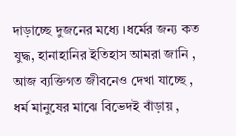দাড়াচ্ছে দুজনের মধ্যে ।ধর্মের জন্য কত যুদ্ধ, হানাহানির ইতিহাস আমরা জানি , আজ ব্যক্তিগত জীবনেও দেখা যাচ্ছে , ধর্ম মানুষের মাঝে বিভেদই বাঁড়ায় ,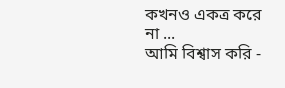কখনও একত্র করে না ...
আমি বিশ্বাস করি -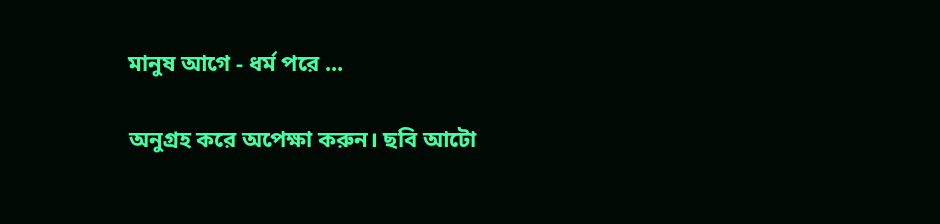মানুষ আগে - ধর্ম পরে ...

অনুগ্রহ করে অপেক্ষা করুন। ছবি আটো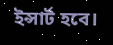ইন্সার্ট হবে।